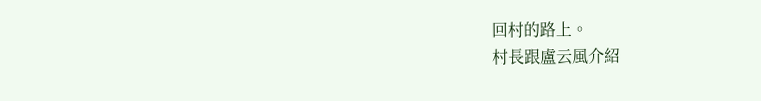回村的路上。
村長跟盧云風介紹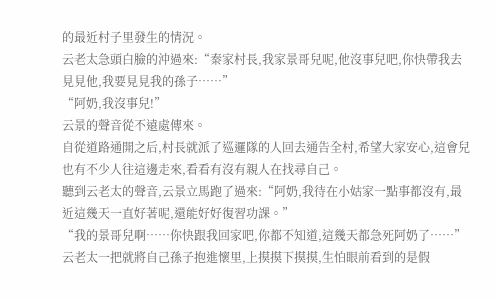的最近村子里發生的情況。
云老太急頭白臉的沖過來:“秦家村長,我家景哥兒呢,他沒事兒吧,你快帶我去見見他,我要見見我的孫子……”
“阿奶,我沒事兒!”
云景的聲音從不遠處傳來。
自從道路通開之后,村長就派了巡邏隊的人回去通告全村,希望大家安心,這會兒也有不少人往這邊走來,看看有沒有親人在找尋自己。
聽到云老太的聲音,云景立馬跑了過來:“阿奶,我待在小姑家一點事都沒有,最近這幾天一直好著呢,還能好好復習功課。”
“我的景哥兒啊……你快跟我回家吧,你都不知道,這幾天都急死阿奶了……”
云老太一把就將自己孫子抱進懷里,上摸摸下摸摸,生怕眼前看到的是假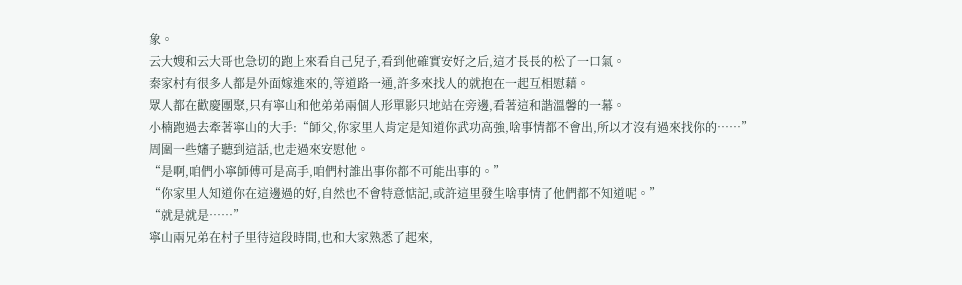象。
云大嫂和云大哥也急切的跑上來看自己兒子,看到他確實安好之后,這才長長的松了一口氣。
秦家村有很多人都是外面嫁進來的,等道路一通,許多來找人的就抱在一起互相慰藉。
眾人都在歡慶團聚,只有寧山和他弟弟兩個人形單影只地站在旁邊,看著這和諧溫馨的一幕。
小楠跑過去牽著寧山的大手:“師父,你家里人肯定是知道你武功高強,啥事情都不會出,所以才沒有過來找你的……”
周圍一些嬸子聽到這話,也走過來安慰他。
“是啊,咱們小寧師傅可是高手,咱們村誰出事你都不可能出事的。”
“你家里人知道你在這邊過的好,自然也不會特意惦記,或許這里發生啥事情了他們都不知道呢。”
“就是就是……”
寧山兩兄弟在村子里待這段時間,也和大家熟悉了起來,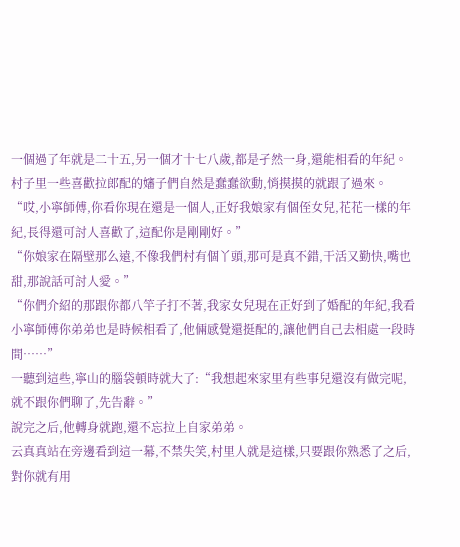一個過了年就是二十五,另一個才十七八歲,都是孑然一身,還能相看的年紀。
村子里一些喜歡拉郎配的嬸子們自然是蠢蠢欲動,悄摸摸的就跟了過來。
“哎,小寧師傅,你看你現在還是一個人,正好我娘家有個侄女兒,花花一樣的年紀,長得還可討人喜歡了,這配你是剛剛好。”
“你娘家在隔壁那么遠,不像我們村有個丫頭,那可是真不錯,干活又勤快,嘴也甜,那說話可討人愛。”
“你們介紹的那跟你都八竿子打不著,我家女兒現在正好到了婚配的年紀,我看小寧師傅你弟弟也是時候相看了,他倆感覺還挺配的,讓他們自己去相處一段時間……”
一聽到這些,寧山的腦袋頓時就大了:“我想起來家里有些事兒還沒有做完呢,就不跟你們聊了,先告辭。”
說完之后,他轉身就跑,還不忘拉上自家弟弟。
云真真站在旁邊看到這一幕,不禁失笑,村里人就是這樣,只要跟你熟悉了之后,對你就有用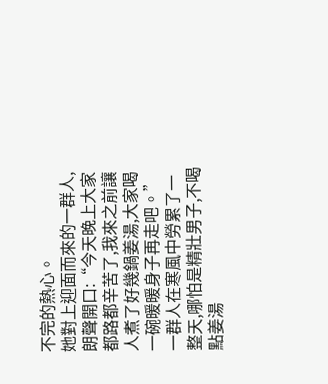不完的熱心。
她對上迎面而來的一群人,朗聲開口:“今天晚上大家都路都辛苦了,我來之前讓人煮了好幾鍋姜湯,大家喝一碗暖暖身子再走吧。”
一群人在寒風中勞累了一整天,哪怕是精壯男子,不喝點姜湯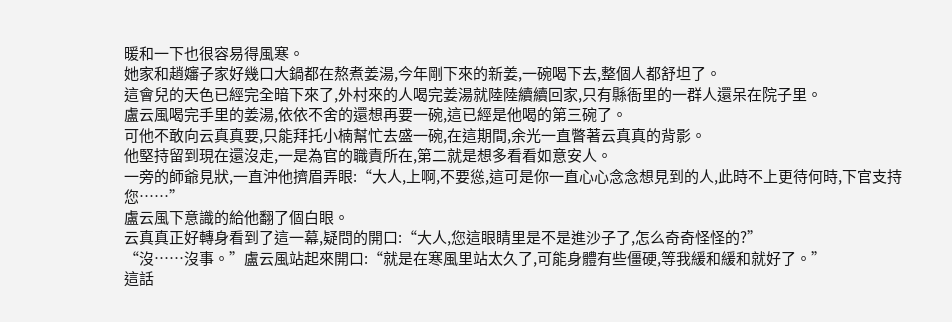暖和一下也很容易得風寒。
她家和趙嬸子家好幾口大鍋都在熬煮姜湯,今年剛下來的新姜,一碗喝下去,整個人都舒坦了。
這會兒的天色已經完全暗下來了,外村來的人喝完姜湯就陸陸續續回家,只有縣衙里的一群人還呆在院子里。
盧云風喝完手里的姜湯,依依不舍的還想再要一碗,這已經是他喝的第三碗了。
可他不敢向云真真要,只能拜托小楠幫忙去盛一碗,在這期間,余光一直瞥著云真真的背影。
他堅持留到現在還沒走,一是為官的職責所在,第二就是想多看看如意安人。
一旁的師爺見狀,一直沖他擠眉弄眼:“大人,上啊,不要慫,這可是你一直心心念念想見到的人,此時不上更待何時,下官支持您……”
盧云風下意識的給他翻了個白眼。
云真真正好轉身看到了這一幕,疑問的開口:“大人,您這眼睛里是不是進沙子了,怎么奇奇怪怪的?”
“沒……沒事。”盧云風站起來開口:“就是在寒風里站太久了,可能身體有些僵硬,等我緩和緩和就好了。”
這話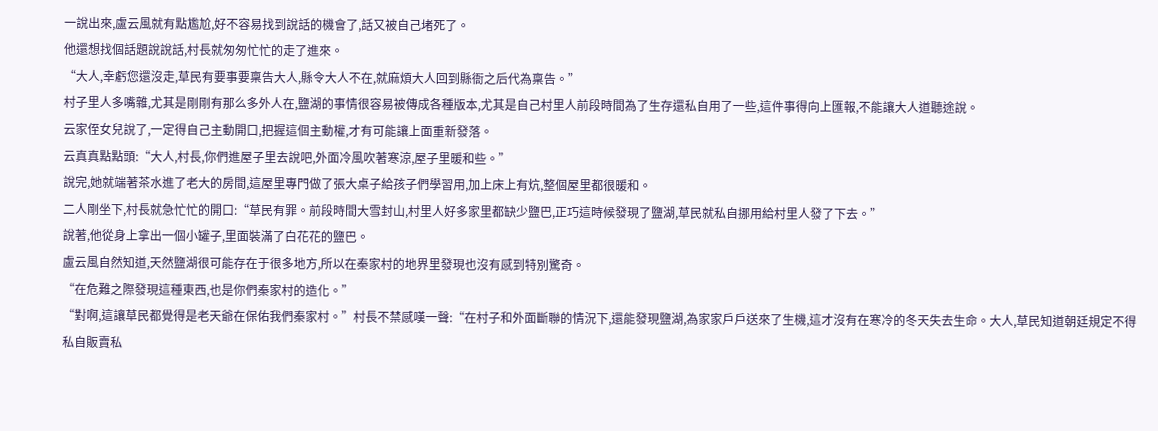一說出來,盧云風就有點尷尬,好不容易找到說話的機會了,話又被自己堵死了。
他還想找個話題說說話,村長就匆匆忙忙的走了進來。
“大人,幸虧您還沒走,草民有要事要稟告大人,縣令大人不在,就麻煩大人回到縣衙之后代為稟告。”
村子里人多嘴雜,尤其是剛剛有那么多外人在,鹽湖的事情很容易被傳成各種版本,尤其是自己村里人前段時間為了生存還私自用了一些,這件事得向上匯報,不能讓大人道聽途說。
云家侄女兒說了,一定得自己主動開口,把握這個主動權,才有可能讓上面重新發落。
云真真點點頭:“大人,村長,你們進屋子里去說吧,外面冷風吹著寒涼,屋子里暖和些。”
說完,她就端著茶水進了老大的房間,這屋里專門做了張大桌子給孩子們學習用,加上床上有炕,整個屋里都很暖和。
二人剛坐下,村長就急忙忙的開口:“草民有罪。前段時間大雪封山,村里人好多家里都缺少鹽巴,正巧這時候發現了鹽湖,草民就私自挪用給村里人發了下去。”
說著,他從身上拿出一個小罐子,里面裝滿了白花花的鹽巴。
盧云風自然知道,天然鹽湖很可能存在于很多地方,所以在秦家村的地界里發現也沒有感到特別驚奇。
“在危難之際發現這種東西,也是你們秦家村的造化。”
“對啊,這讓草民都覺得是老天爺在保佑我們秦家村。”村長不禁感嘆一聲:“在村子和外面斷聯的情況下,還能發現鹽湖,為家家戶戶送來了生機,這才沒有在寒冷的冬天失去生命。大人,草民知道朝廷規定不得私自販賣私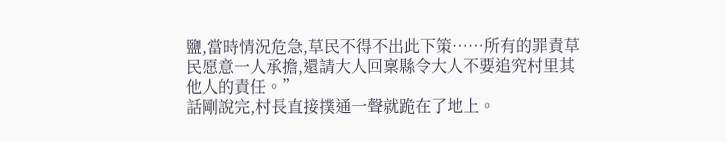鹽,當時情況危急,草民不得不出此下策……所有的罪責草民愿意一人承擔,還請大人回稟縣令大人不要追究村里其他人的責任。”
話剛說完,村長直接撲通一聲就跪在了地上。